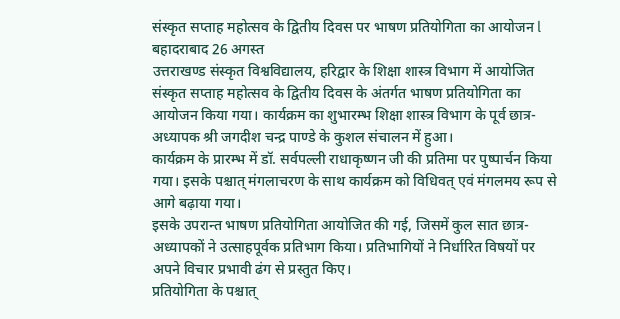संस्कृत सप्ताह महोत्सव के द्वितीय दिवस पर भाषण प्रतियोगिता का आयोजन l
बहादराबाद 26 अगस्त
उत्तराखण्ड संस्कृत विश्वविद्यालय, हरिद्वार के शिक्षा शास्त्र विभाग में आयोजित संस्कृत सप्ताह महोत्सव के द्वितीय दिवस के अंतर्गत भाषण प्रतियोगिता का आयोजन किया गया। कार्यक्रम का शुभारम्भ शिक्षा शास्त्र विभाग के पूर्व छात्र-अध्यापक श्री जगदीश चन्द्र पाण्डे के कुशल संचालन में हुआ।
कार्यक्रम के प्रारम्भ में डॉ. सर्वपल्ली राधाकृष्णन जी की प्रतिमा पर पुष्पार्चन किया गया। इसके पश्चात् मंगलाचरण के साथ कार्यक्रम को विधिवत् एवं मंगलमय रूप से आगे बढ़ाया गया।
इसके उपरान्त भाषण प्रतियोगिता आयोजित की गई, जिसमें कुल सात छात्र-अध्यापकों ने उत्साहपूर्वक प्रतिभाग किया। प्रतिभागियों ने निर्धारित विषयों पर अपने विचार प्रभावी ढंग से प्रस्तुत किए।
प्रतियोगिता के पश्चात्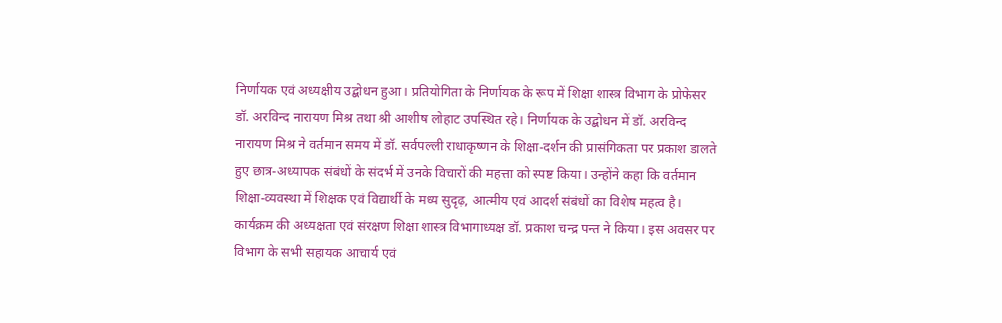निर्णायक एवं अध्यक्षीय उद्बोधन हुआ। प्रतियोगिता के निर्णायक के रूप में शिक्षा शास्त्र विभाग के प्रोफेसर डॉ. अरविन्द नारायण मिश्र तथा श्री आशीष लोहाट उपस्थित रहे। निर्णायक के उद्बोधन में डॉ. अरविन्द नारायण मिश्र ने वर्तमान समय में डॉ. सर्वपल्ली राधाकृष्णन के शिक्षा-दर्शन की प्रासंगिकता पर प्रकाश डालते हुए छात्र-अध्यापक संबंधों के संदर्भ में उनके विचारों की महत्ता को स्पष्ट किया। उन्होंने कहा कि वर्तमान शिक्षा-व्यवस्था में शिक्षक एवं विद्यार्थी के मध्य सुदृढ़, आत्मीय एवं आदर्श संबंधों का विशेष महत्व है।
कार्यक्रम की अध्यक्षता एवं संरक्षण शिक्षा शास्त्र विभागाध्यक्ष डॉ. प्रकाश चन्द्र पन्त ने किया। इस अवसर पर विभाग के सभी सहायक आचार्य एवं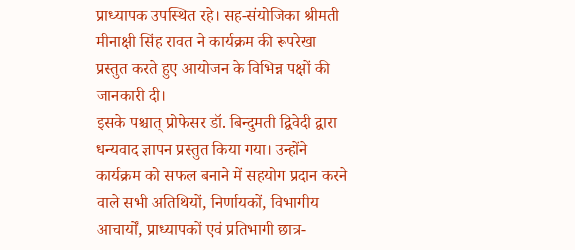प्राध्यापक उपस्थित रहे। सह-संयोजिका श्रीमती मीनाक्षी सिंह रावत ने कार्यक्रम की रूपरेखा प्रस्तुत करते हुए आयोजन के विभिन्न पक्षों की जानकारी दी।
इसके पश्चात् प्रोफेसर डॉ. बिन्दुमती द्विवेदी द्वारा धन्यवाद ज्ञापन प्रस्तुत किया गया। उन्होंने कार्यक्रम को सफल बनाने में सहयोग प्रदान करने वाले सभी अतिथियों, निर्णायकों, विभागीय आचार्यों, प्राध्यापकों एवं प्रतिभागी छात्र-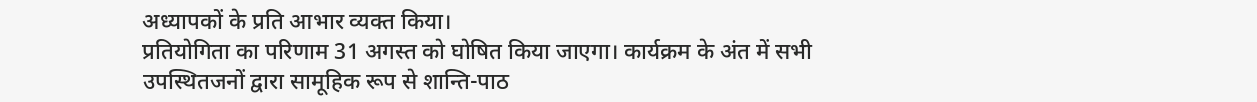अध्यापकों के प्रति आभार व्यक्त किया।
प्रतियोगिता का परिणाम 31 अगस्त को घोषित किया जाएगा। कार्यक्रम के अंत में सभी उपस्थितजनों द्वारा सामूहिक रूप से शान्ति-पाठ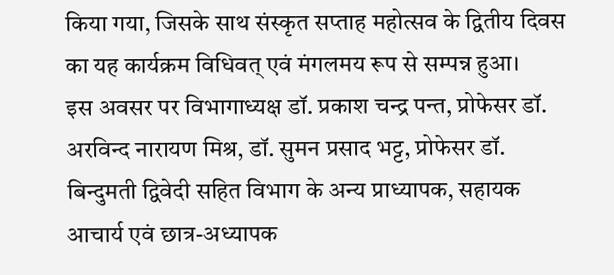किया गया, जिसके साथ संस्कृत सप्ताह महोत्सव के द्वितीय दिवस का यह कार्यक्रम विधिवत् एवं मंगलमय रूप से सम्पन्न हुआ।
इस अवसर पर विभागाध्यक्ष डॉ. प्रकाश चन्द्र पन्त, प्रोफेसर डॉ. अरविन्द नारायण मिश्र, डॉ. सुमन प्रसाद भट्ट, प्रोफेसर डॉ. बिन्दुमती द्विवेदी सहित विभाग के अन्य प्राध्यापक, सहायक आचार्य एवं छात्र-अध्यापक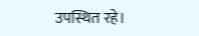उपस्थित रहे।